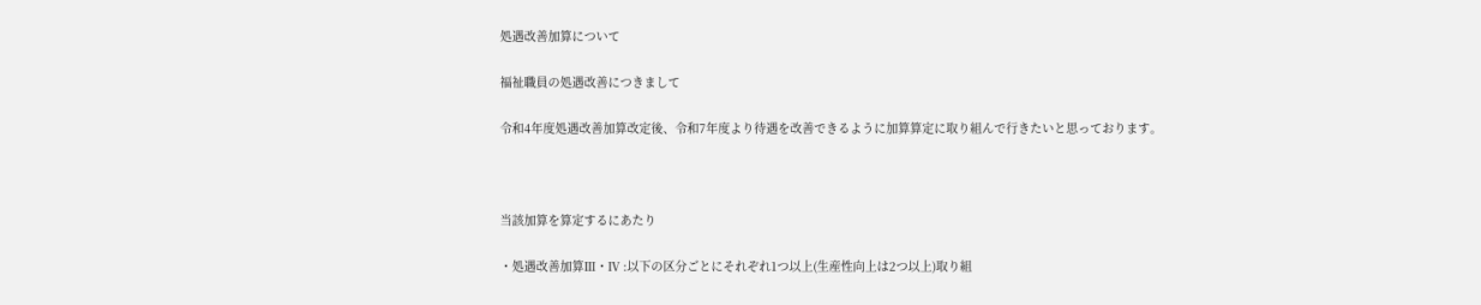処遇改善加算について

福祉職員の処遇改善につきまして

令和4年度処遇改善加算改定後、令和7年度より待遇を改善できるように加算算定に取り組んで行きたいと思っております。



当該加算を算定するにあたり

・処遇改善加算Ⅲ・Ⅳ :以下の区分ごとにそれぞれ1つ以上(生産性向上は2つ以上)取り組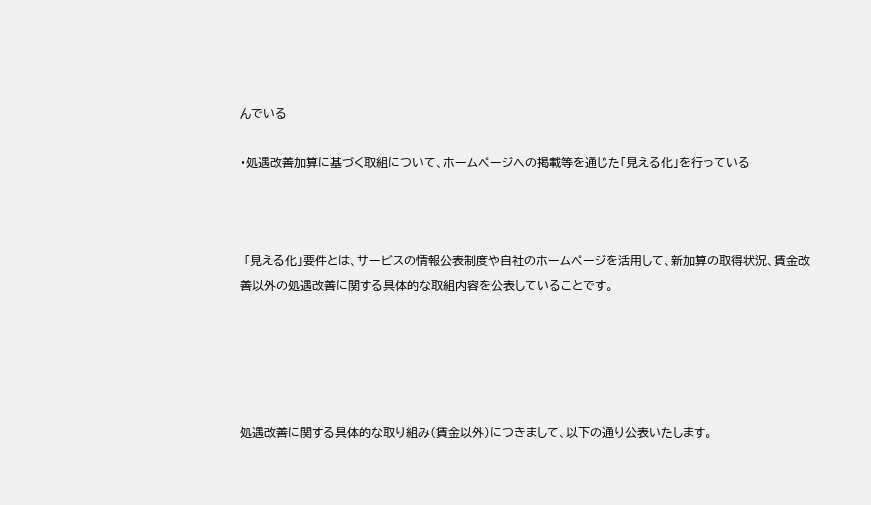んでいる

・処遇改善加算に基づく取組について、ホームページへの掲載等を通じた「見える化」を行っている



 「見える化」要件とは、サービスの情報公表制度や自社のホームページを活用して、新加算の取得状況、賃金改善以外の処遇改善に関する具体的な取組内容を公表していることです。





処遇改善に関する具体的な取り組み(賃金以外)につきまして、以下の通り公表いたします。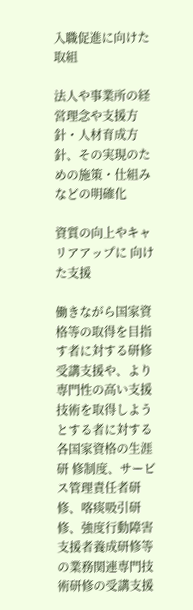入職促進に向けた取組

法人や事業所の経営理念や支援方針・人材育成方針、その実現のための施策・仕組みなどの明確化

資質の向上やキャリアアップに 向けた支援

働きながら国家資格等の取得を目指す者に対する研修受講支援や、より専門性の高い支援技術を取得しようとする者に対する各国家資格の生涯研 修制度、サービス管理責任者研修、喀痰吸引研修、強度行動障害支援者養成研修等の業務関連専門技術研修の受講支援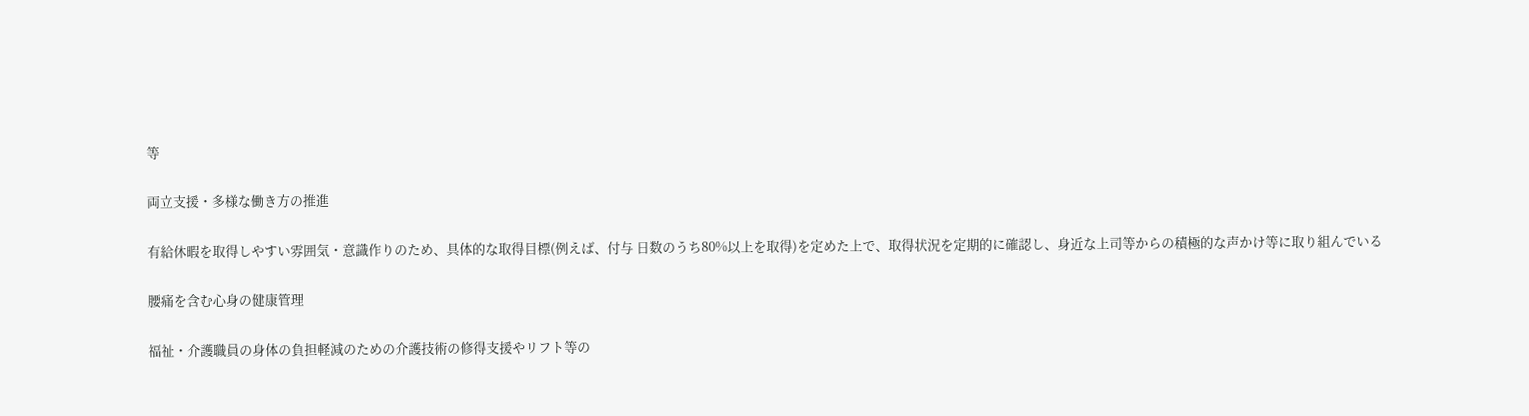等

両立支援・多様な働き方の推進

有給休暇を取得しやすい雰囲気・意識作りのため、具体的な取得目標(例えば、付与 日数のうち80%以上を取得)を定めた上で、取得状況を定期的に確認し、身近な上司等からの積極的な声かけ等に取り組んでいる

腰痛を含む心身の健康管理

福祉・介護職員の身体の負担軽減のための介護技術の修得支援やリフト等の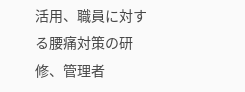活用、職員に対する腰痛対策の研修、管理者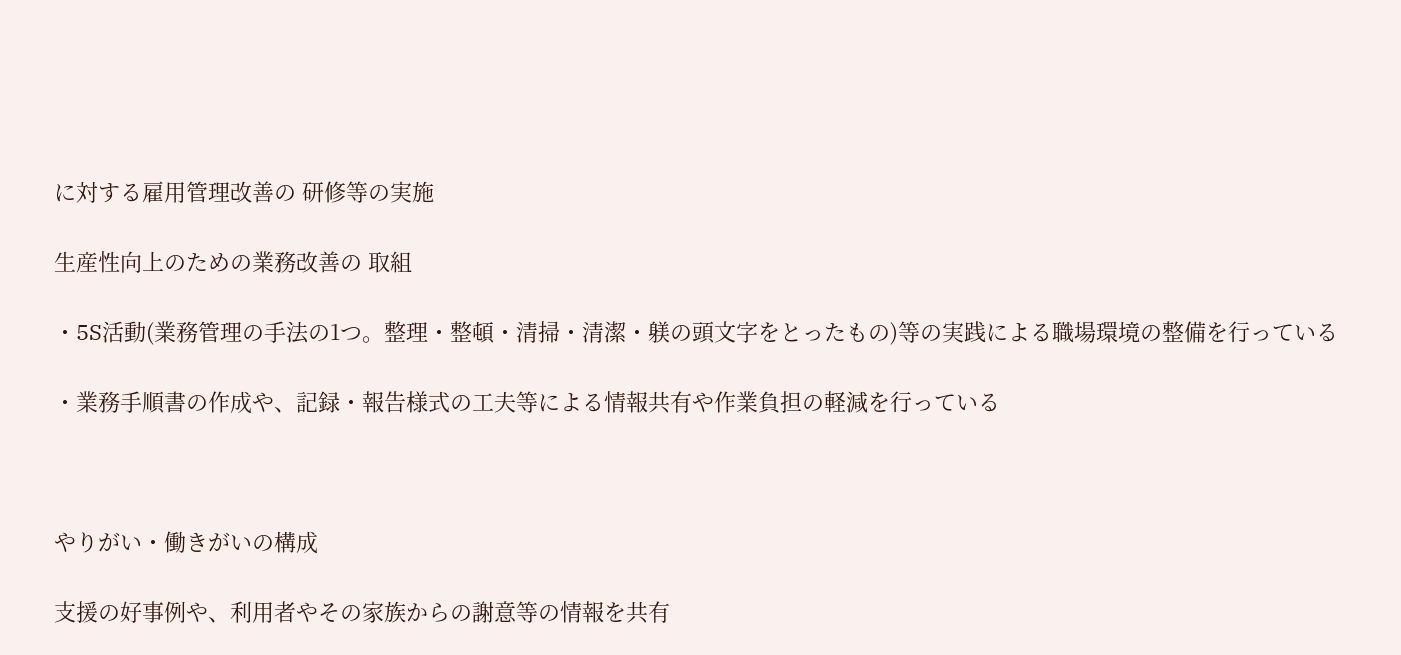に対する雇用管理改善の 研修等の実施

生産性向上のための業務改善の 取組

・5S活動(業務管理の手法の1つ。整理・整頓・清掃・清潔・躾の頭文字をとったもの)等の実践による職場環境の整備を行っている

・業務手順書の作成や、記録・報告様式の工夫等による情報共有や作業負担の軽減を行っている



やりがい・働きがいの構成

支援の好事例や、利用者やその家族からの謝意等の情報を共有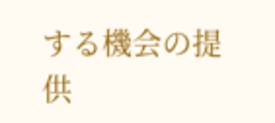する機会の提供